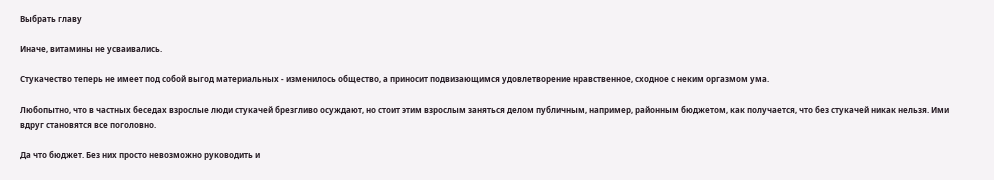Выбрать главу

Иначе, витамины не усваивались.

Стукачество теперь не имеет под собой выгод материальных - изменилось общество, а приносит подвизающимся удовлетворение нравственное, сходное с неким оргазмом ума.

Любопытно, что в частных беседах взрослые люди стукачей брезгливо осуждают, но стоит этим взрослым заняться делом публичным, например, районным бюджетом, как получается, что без стукачей никак нельзя. Ими вдруг становятся все поголовно.

Да что бюджет. Без них просто невозможно руководить и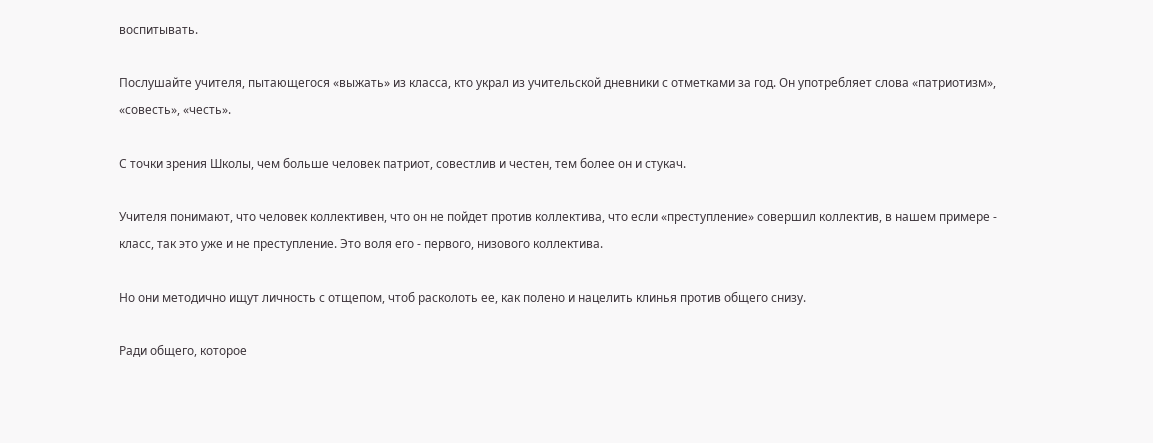воспитывать.

Послушайте учителя, пытающегося «выжать» из класса, кто украл из учительской дневники с отметками за год. Он употребляет слова «патриотизм», «совесть», «честь».

С точки зрения Школы, чем больше человек патриот, совестлив и честен, тем более он и стукач.

Учителя понимают, что человек коллективен, что он не пойдет против коллектива, что если «преступление» совершил коллектив, в нашем примере - класс, так это уже и не преступление. Это воля его - первого, низового коллектива.

Но они методично ищут личность с отщепом, чтоб расколоть ее, как полено и нацелить клинья против общего снизу.

Ради общего, которое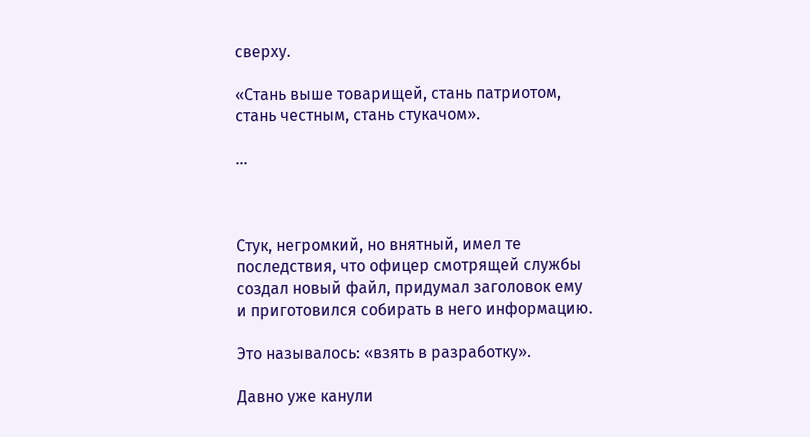сверху.

«Стань выше товарищей, стань патриотом, стань честным, стань стукачом».

...



Стук, негромкий, но внятный, имел те последствия, что офицер смотрящей службы создал новый файл, придумал заголовок ему и приготовился собирать в него информацию.

Это называлось: «взять в разработку».

Давно уже канули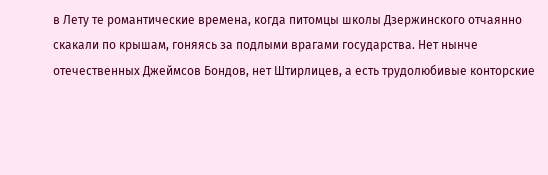в Лету те романтические времена, когда питомцы школы Дзержинского отчаянно скакали по крышам, гоняясь за подлыми врагами государства. Нет нынче отечественных Джеймсов Бондов, нет Штирлицев, а есть трудолюбивые конторские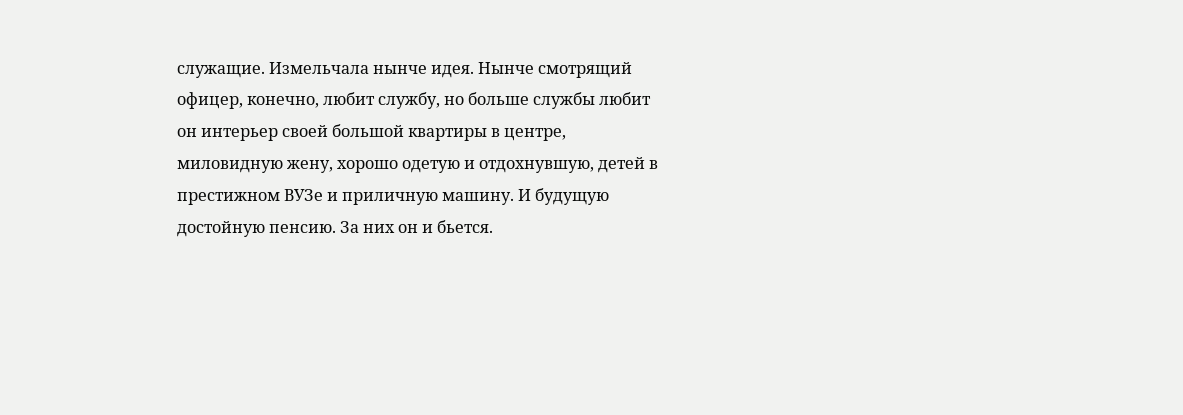служащие. Измельчала нынче идея. Нынче смотрящий офицер, конечно, любит службу, но больше службы любит он интерьер своей большой квартиры в центре, миловидную жену, хорошо одетую и отдохнувшую, детей в престижном ВУЗе и приличную машину. И будущую достойную пенсию. За них он и бьется.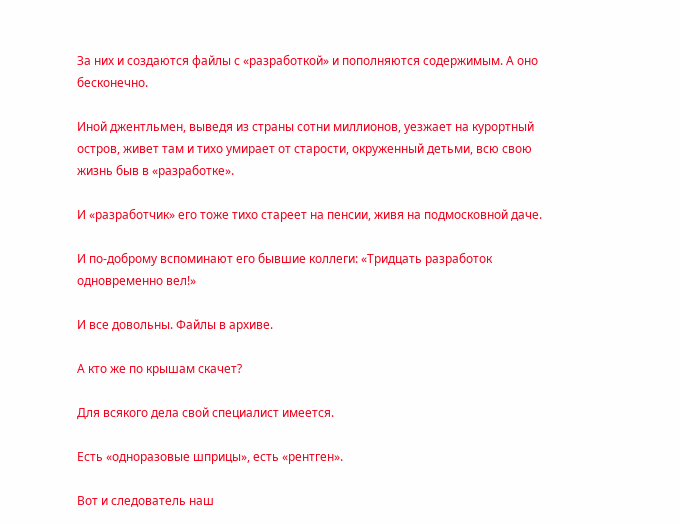За них и создаются файлы с «разработкой» и пополняются содержимым. А оно бесконечно.

Иной джентльмен, выведя из страны сотни миллионов, уезжает на курортный остров, живет там и тихо умирает от старости, окруженный детьми, всю свою жизнь быв в «разработке».

И «разработчик» его тоже тихо стареет на пенсии, живя на подмосковной даче.

И по-доброму вспоминают его бывшие коллеги: «Тридцать разработок одновременно вел!»

И все довольны. Файлы в архиве.

А кто же по крышам скачет?

Для всякого дела свой специалист имеется.

Есть «одноразовые шприцы», есть «рентген».

Вот и следователь наш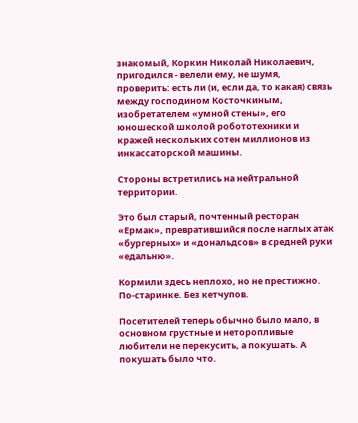знакомый, Коркин Николай Николаевич, пригодился - велели ему, не шумя, проверить: есть ли (и, если да, то какая) связь между господином Косточкиным, изобретателем «умной стены», его юношеской школой робототехники и кражей нескольких сотен миллионов из инкассаторской машины.

Стороны встретились на нейтральной территории.

Это был старый, почтенный ресторан «Ермак», превратившийся после наглых атак «бургерных» и «дональдсов» в средней руки «едальню».

Кормили здесь неплохо, но не престижно. По-старинке. Без кетчупов.

Посетителей теперь обычно было мало, в основном грустные и неторопливые любители не перекусить, а покушать. А покушать было что.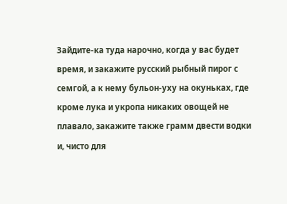Зайдите-ка туда нарочно, когда у вас будет время, и закажите русский рыбный пирог с семгой, а к нему бульон-уху на окуньках, где кроме лука и укропа никаких овощей не плавало, закажите также грамм двести водки и, чисто для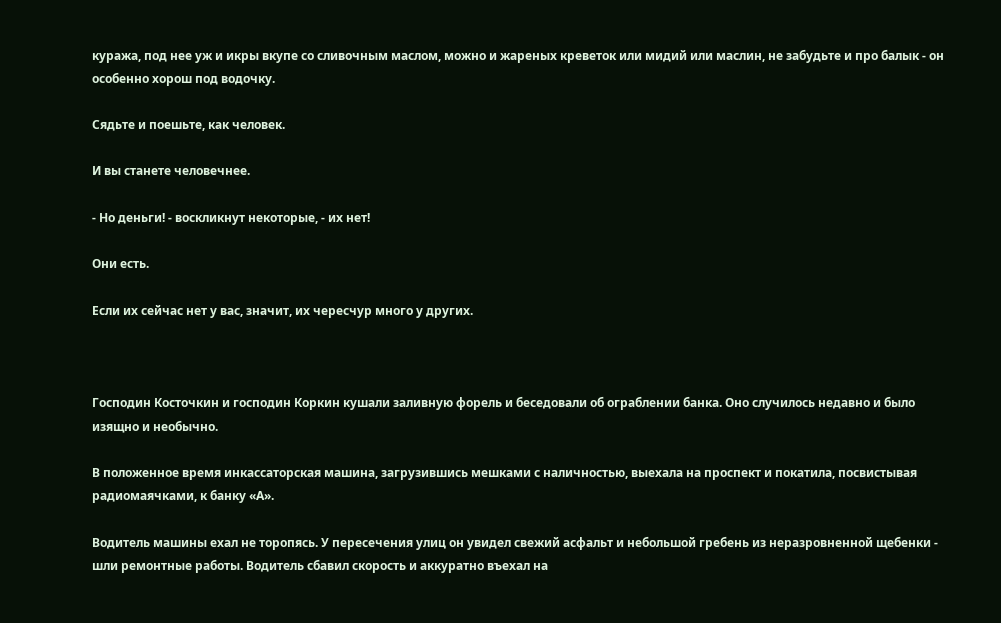куража, под нее уж и икры вкупе со сливочным маслом, можно и жареных креветок или мидий или маслин, не забудьте и про балык - он особенно хорош под водочку.

Сядьте и поешьте, как человек.

И вы станете человечнее.

- Но деньги! - воскликнут некоторые, - их нет!

Они есть.

Если их сейчас нет у вас, значит, их чересчур много у других.



Господин Косточкин и господин Коркин кушали заливную форель и беседовали об ограблении банка. Оно случилось недавно и было изящно и необычно.

В положенное время инкассаторская машина, загрузившись мешками с наличностью, выехала на проспект и покатила, посвистывая радиомаячками, к банку «А».

Водитель машины ехал не торопясь. У пересечения улиц он увидел свежий асфальт и небольшой гребень из неразровненной щебенки - шли ремонтные работы. Водитель сбавил скорость и аккуратно въехал на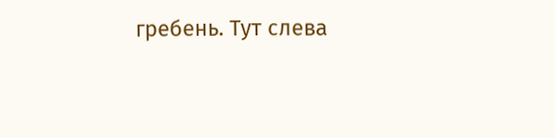гребень. Тут слева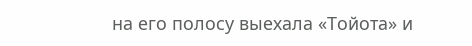на его полосу выехала «Тойота» и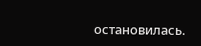остановилась.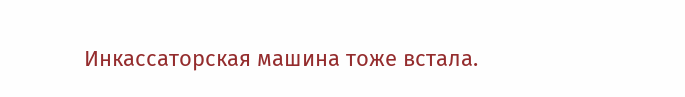Инкассаторская машина тоже встала.